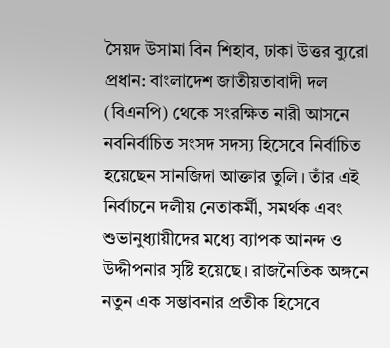সৈয়দ উসামা বিন শিহাব, ঢাকা উত্তর ব্যুরো প্রধান: বাংলাদেশ জাতীয়তাবাদী দল (বিএনপি) থেকে সংরক্ষিত নারী আসনে নবনির্বাচিত সংসদ সদস্য হিসেবে নির্বাচিত হয়েছেন সানজিদা আক্তার তুলি। তাঁর এই নির্বাচনে দলীয় নেতাকর্মী, সমর্থক এবং শুভানুধ্যায়ীদের মধ্যে ব্যাপক আনন্দ ও উদ্দীপনার সৃষ্টি হয়েছে। রাজনৈতিক অঙ্গনে নতুন এক সম্ভাবনার প্রতীক হিসেবে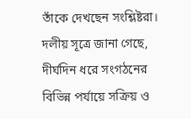তাঁকে দেখছেন সংশ্লিষ্টরা।
দলীয় সূত্রে জানা গেছে, দীর্ঘদিন ধরে সংগঠনের বিভিন্ন পর্যায়ে সক্রিয় ও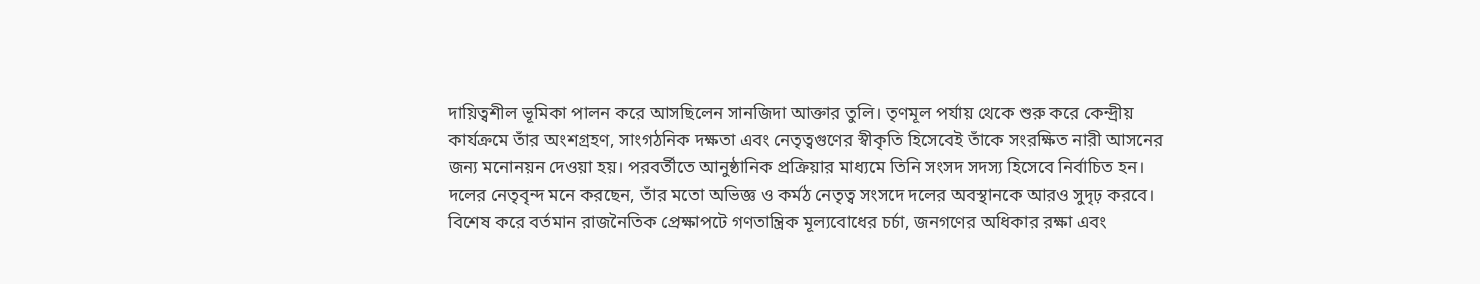দায়িত্বশীল ভূমিকা পালন করে আসছিলেন সানজিদা আক্তার তুলি। তৃণমূল পর্যায় থেকে শুরু করে কেন্দ্রীয় কার্যক্রমে তাঁর অংশগ্রহণ, সাংগঠনিক দক্ষতা এবং নেতৃত্বগুণের স্বীকৃতি হিসেবেই তাঁকে সংরক্ষিত নারী আসনের জন্য মনোনয়ন দেওয়া হয়। পরবর্তীতে আনুষ্ঠানিক প্রক্রিয়ার মাধ্যমে তিনি সংসদ সদস্য হিসেবে নির্বাচিত হন।
দলের নেতৃবৃন্দ মনে করছেন, তাঁর মতো অভিজ্ঞ ও কর্মঠ নেতৃত্ব সংসদে দলের অবস্থানকে আরও সুদৃঢ় করবে। বিশেষ করে বর্তমান রাজনৈতিক প্রেক্ষাপটে গণতান্ত্রিক মূল্যবোধের চর্চা, জনগণের অধিকার রক্ষা এবং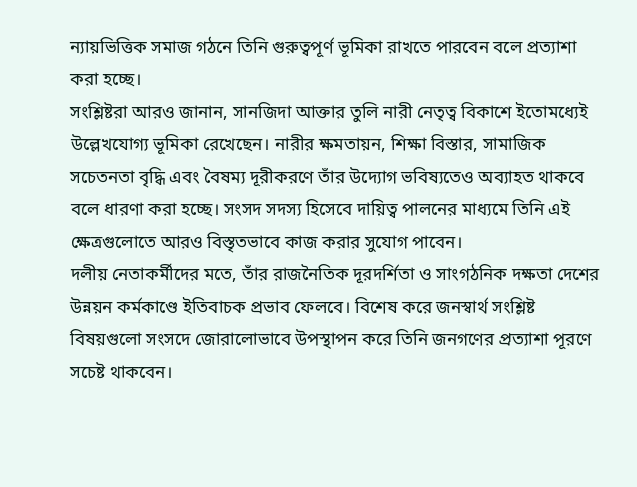ন্যায়ভিত্তিক সমাজ গঠনে তিনি গুরুত্বপূর্ণ ভূমিকা রাখতে পারবেন বলে প্রত্যাশা করা হচ্ছে।
সংশ্লিষ্টরা আরও জানান, সানজিদা আক্তার তুলি নারী নেতৃত্ব বিকাশে ইতোমধ্যেই উল্লেখযোগ্য ভূমিকা রেখেছেন। নারীর ক্ষমতায়ন, শিক্ষা বিস্তার, সামাজিক সচেতনতা বৃদ্ধি এবং বৈষম্য দূরীকরণে তাঁর উদ্যোগ ভবিষ্যতেও অব্যাহত থাকবে বলে ধারণা করা হচ্ছে। সংসদ সদস্য হিসেবে দায়িত্ব পালনের মাধ্যমে তিনি এই ক্ষেত্রগুলোতে আরও বিস্তৃতভাবে কাজ করার সুযোগ পাবেন।
দলীয় নেতাকর্মীদের মতে, তাঁর রাজনৈতিক দূরদর্শিতা ও সাংগঠনিক দক্ষতা দেশের উন্নয়ন কর্মকাণ্ডে ইতিবাচক প্রভাব ফেলবে। বিশেষ করে জনস্বার্থ সংশ্লিষ্ট বিষয়গুলো সংসদে জোরালোভাবে উপস্থাপন করে তিনি জনগণের প্রত্যাশা পূরণে সচেষ্ট থাকবেন।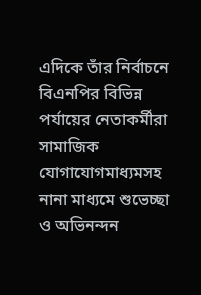এদিকে তাঁর নির্বাচনে বিএনপির বিভিন্ন পর্যায়ের নেতাকর্মীরা সামাজিক যোগাযোগমাধ্যমসহ নানা মাধ্যমে শুভেচ্ছা ও অভিনন্দন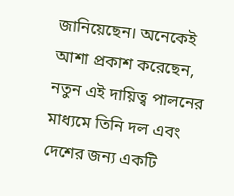জানিয়েছেন। অনেকেই আশা প্রকাশ করেছেন, নতুন এই দায়িত্ব পালনের মাধ্যমে তিনি দল এবং দেশের জন্য একটি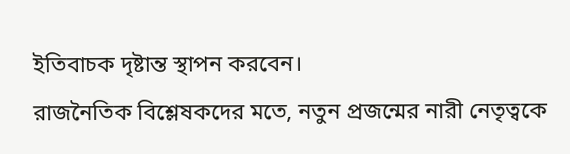ইতিবাচক দৃষ্টান্ত স্থাপন করবেন।
রাজনৈতিক বিশ্লেষকদের মতে, নতুন প্রজন্মের নারী নেতৃত্বকে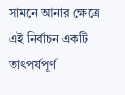সামনে আনার ক্ষেত্রে এই নির্বাচন একটি তাৎপর্যপূর্ণ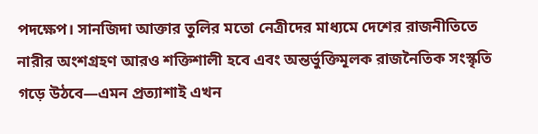পদক্ষেপ। সানজিদা আক্তার তুলির মতো নেত্রীদের মাধ্যমে দেশের রাজনীতিতে নারীর অংশগ্রহণ আরও শক্তিশালী হবে এবং অন্তর্ভুক্তিমূলক রাজনৈতিক সংস্কৃতি গড়ে উঠবে—এমন প্রত্যাশাই এখন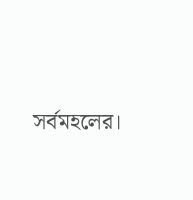সর্বমহলের।